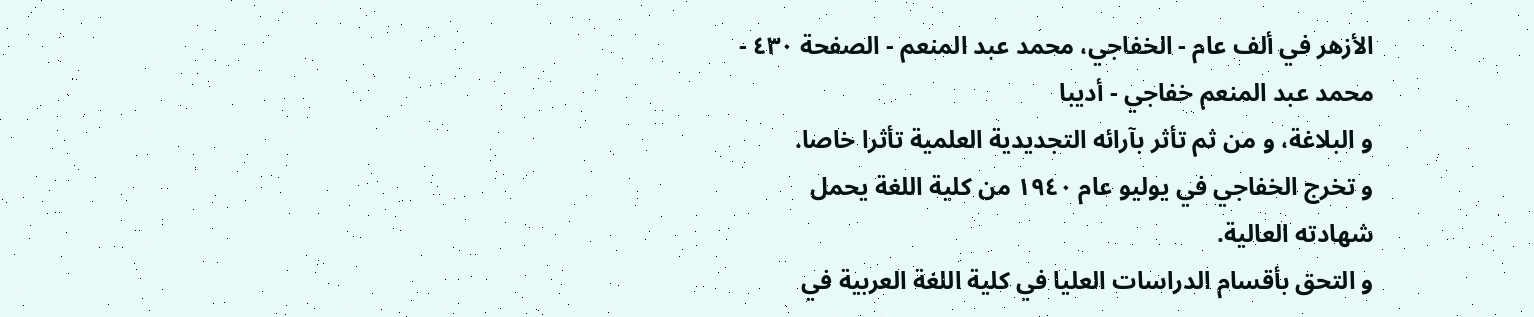الأزهر في ألف عام - الخفاجي، محمد عبد المنعم - الصفحة ٤٣٠ - محمد عبد المنعم خفاجي - أديبا
و البلاغة، و من ثم تأثر بآرائه التجديدية العلمية تأثرا خاصا.
و تخرج الخفاجي في يوليو عام ١٩٤٠ من كلية اللغة يحمل شهادته العالية.
و التحق بأقسام الدراسات العليا في كلية اللغة العربية في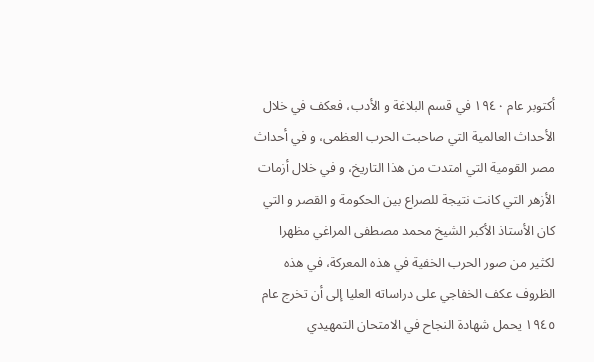أكتوبر عام ١٩٤٠ في قسم البلاغة و الأدب، فعكف في خلال الأحداث العالمية التي صاحبت الحرب العظمى، و في أحداث مصر القومية التي امتدت من هذا التاريخ، و في خلال أزمات الأزهر التي كانت نتيجة للصراع بين الحكومة و القصر و التي كان الأستاذ الأكبر الشيخ محمد مصطفى المراغي مظهرا لكثير من صور الحرب الخفية في هذه المعركة، في هذه الظروف عكف الخفاجي على دراساته العليا إلى أن تخرج عام ١٩٤٥ يحمل شهادة النجاح في الامتحان التمهيدي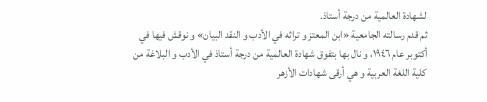لشهادة العالمية من درجة أستاذ.
ثم قدم رسالته الجامعية «ابن المعتز و تراثه في الأدب و النقد البيان» و نوقش فيها في أكتوبر عام ١٩٤٦، و نال بها بتفوق شهادة العالمية من درجة أستاذ في الأدب و البلاغة من كلية اللغة العربية و هي أرقى شهادات الأزهر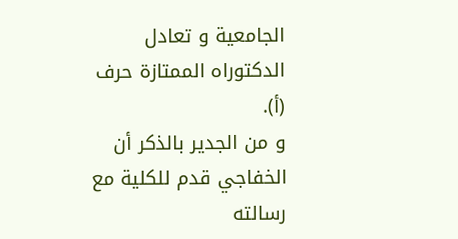الجامعية و تعادل الدكتوراه الممتازة حرف (أ).
و من الجدير بالذكر أن الخفاجي قدم للكلية مع رسالته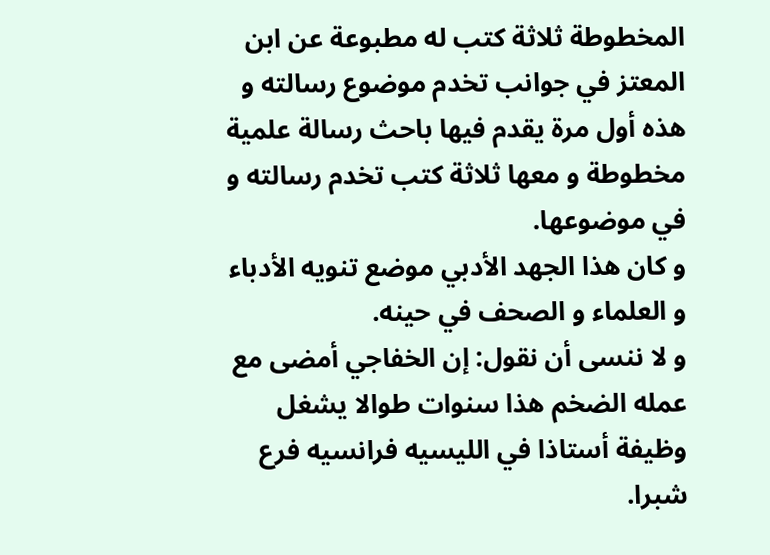المخطوطة ثلاثة كتب له مطبوعة عن ابن المعتز في جوانب تخدم موضوع رسالته و هذه أول مرة يقدم فيها باحث رسالة علمية مخطوطة و معها ثلاثة كتب تخدم رسالته و في موضوعها.
و كان هذا الجهد الأدبي موضع تنويه الأدباء و العلماء و الصحف في حينه.
و لا ننسى أن نقول: إن الخفاجي أمضى مع عمله الضخم هذا سنوات طوالا يشغل وظيفة أستاذا في الليسيه فرانسيه فرع شبرا.